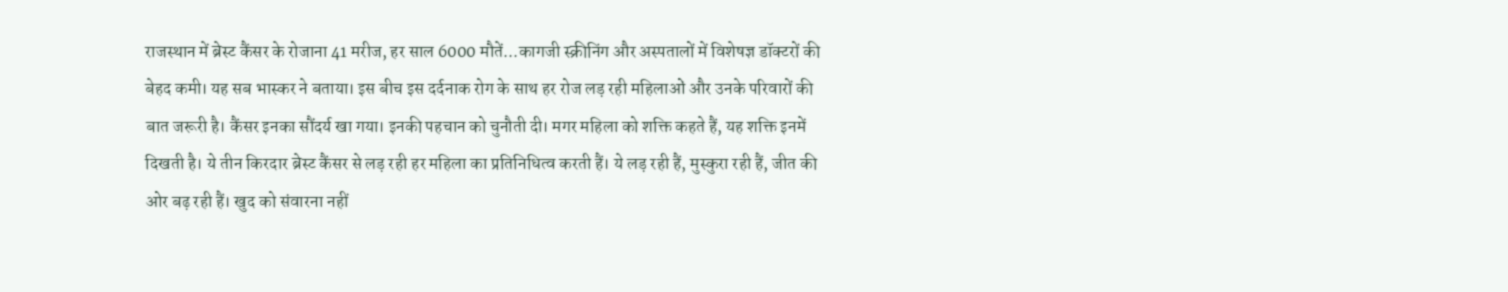राजस्थान में ब्रेस्ट कैंसर के रोजाना 41 मरीज, हर साल 6000 मौतें...कागजी स्क्रीनिंग और अस्पतालों में विशेषज्ञ डॉक्टरों की बेहद कमी। यह सब भास्कर ने बताया। इस बीच इस दर्दनाक रोग के साथ हर रोज लड़ रही महिलाओं और उनके परिवारों की बात जरूरी है। कैंसर इनका सौंदर्य खा गया। इनकी पहचान को चुनौती दी। मगर महिला को शक्ति कहते हैं, यह शक्ति इनमें दिखती है। ये तीन किरदार ब्रेस्ट कैंसर से लड़ रही हर महिला का प्रतिनिधित्व करती हैं। ये लड़ रही हैं, मुस्कुरा रही हैं, जीत की ओर बढ़ रही हैं। खुद को संवारना नहीं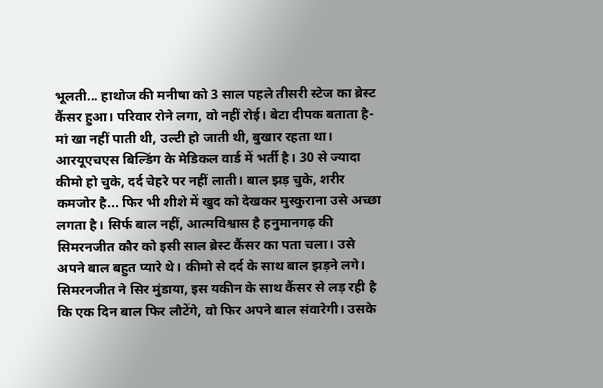भूलती... हाथोज की मनीषा को 3 साल पहले तीसरी स्टेज का ब्रेस्ट कैंसर हुआ। परिवार रोने लगा, वो नहीं रोई। बेटा दीपक बताता है- मां खा नहीं पाती थी, उल्टी हो जाती थी, बुखार रहता था। आरयूएचएस बिल्डिंग के मेडिकल वार्ड में भर्ती है। 30 से ज्यादा कीमो हो चुके, दर्द चेहरे पर नहीं लाती। बाल झड़ चुके, शरीर कमजोर है... फिर भी शीशे में खुद को देखकर मुस्कुराना उसे अच्छा लगता है। सिर्फ बाल नहीं, आत्मविश्वास है हनुमानगढ़ की सिमरनजीत कौर को इसी साल ब्रेस्ट कैंसर का पता चला। उसे अपने बाल बहुत प्यारे थे। कीमो से दर्द के साथ बाल झड़ने लगे। सिमरनजीत ने सिर मुंडाया, इस यकीन के साथ कैंसर से लड़ रही है कि एक दिन बाल फिर लौटेंगे, वो फिर अपने बाल संवारेगी। उसके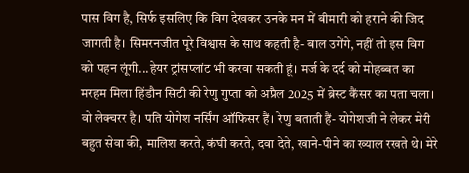पास विग है, सिर्फ इसलिए कि विग देखकर उनके मन में बीमारी को हराने की जिद जागती है। सिमरनजीत पूरे विश्वास के साथ कहती है- बाल उगेंगे, नहीं तो इस विग को पहन लूंगी...हेयर ट्रांसप्लांट भी करवा सकती हूं। मर्ज के दर्द को मोहब्बत का मरहम मिला हिंडौन सिटी की रेणु गुप्ता को अप्रैल 2025 में ब्रेस्ट कैंसर का पता चला। वो लेक्चरर है। पति योगेश नर्सिंग ऑफिसर हैं। रेणु बताती हैं- योगेशजी ने लेकर मेरी बहुत सेवा की, मालिश करते, कंघी करते, दवा देते, खाने-पीने का ख्याल रखते थे। मेरे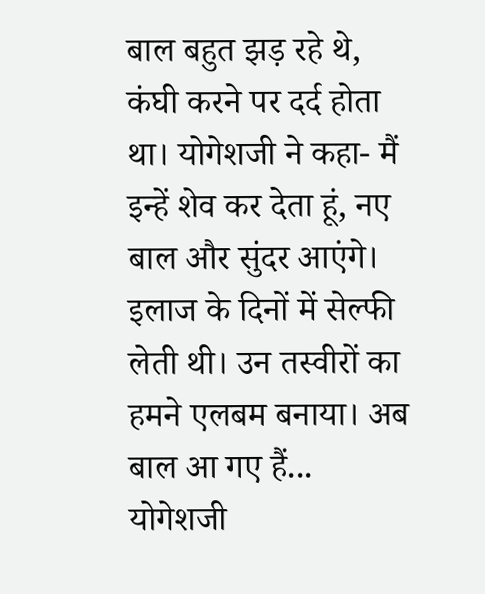बाल बहुत झड़ रहे थे, कंघी करने पर दर्द होता था। योगेशजी ने कहा- मैं इन्हें शेव कर देता हूं, नए बाल और सुंदर आएंगे। इलाज के दिनों में सेल्फी लेती थी। उन तस्वीरों का हमने एलबम बनाया। अब बाल आ गए हैं... योगेशजी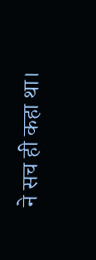ने सच ही कहा था।